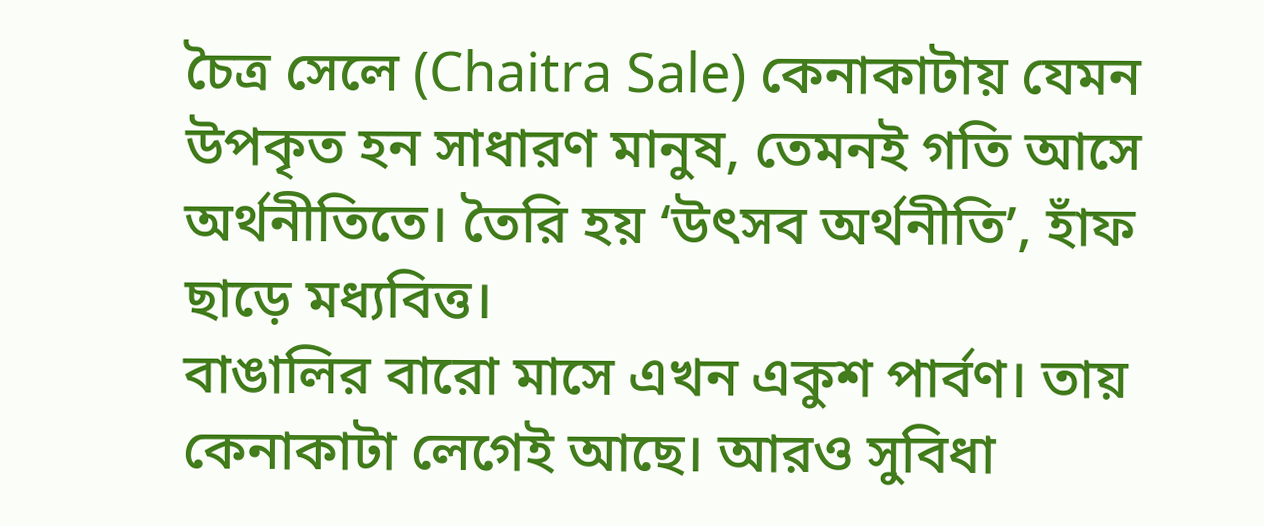চৈত্র সেলে (Chaitra Sale) কেনাকাটায় যেমন উপকৃত হন সাধারণ মানুষ, তেমনই গতি আসে অর্থনীতিতে। তৈরি হয় ‘উৎসব অর্থনীতি’, হাঁফ ছাড়ে মধ্যবিত্ত।
বাঙালির বারো মাসে এখন একুশ পার্বণ। তায় কেনাকাটা লেগেই আছে। আরও সুবিধা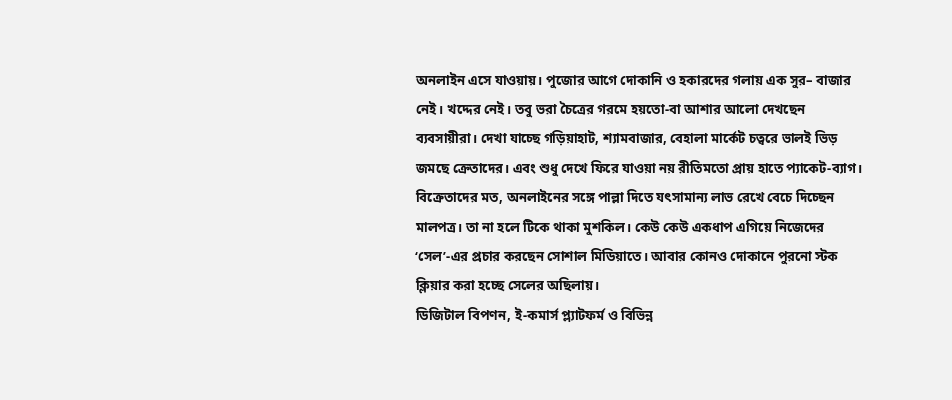অনলাইন এসে যাওয়ায়। পুজোর আগে দোকানি ও হকারদের গলায় এক সুর– বাজার নেই। খদ্দের নেই। তবু ভরা চৈত্রের গরমে হয়তো-বা আশার আলো দেখছেন ব্যবসায়ীরা। দেখা যাচ্ছে গড়িয়াহাট, শ্যামবাজার, বেহালা মার্কেট চত্বরে ভালই ভিড় জমছে ক্রেতাদের। এবং শুধু দেখে ফিরে যাওয়া নয় রীতিমতো প্রায় হাতে প্যাকেট-ব্যাগ।
বিক্রেতাদের মত, অনলাইনের সঙ্গে পাল্লা দিতে যৎসামান্য লাভ রেখে বেচে দিচ্ছেন মালপত্র। তা না হলে টিকে থাকা মুশকিল। কেউ কেউ একধাপ এগিয়ে নিজেদের ‘সেল’-এর প্রচার করছেন সোশাল মিডিয়াতে। আবার কোনও দোকানে পুরনো স্টক ক্লিয়ার করা হচ্ছে সেলের অছিলায়।
ডিজিটাল বিপণন, ই-কমার্স প্ল্যাটফর্ম ও বিভিন্ন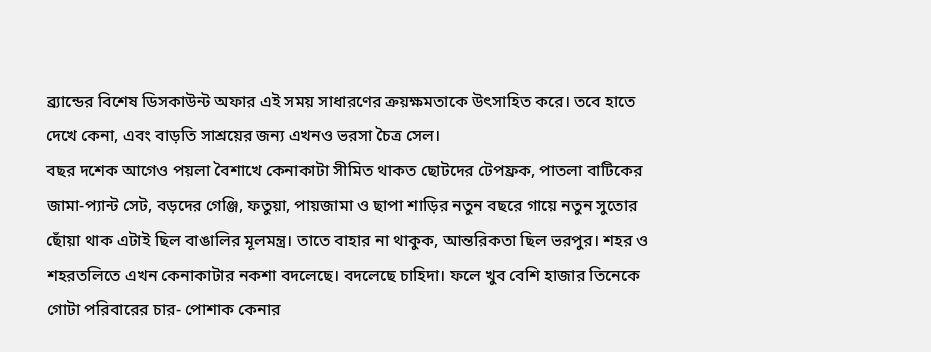ব্র্যান্ডের বিশেষ ডিসকাউন্ট অফার এই সময় সাধারণের ক্রয়ক্ষমতাকে উৎসাহিত করে। তবে হাতে দেখে কেনা, এবং বাড়তি সাশ্রয়ের জন্য এখনও ভরসা চৈত্র সেল।
বছর দশেক আগেও পয়লা বৈশাখে কেনাকাটা সীমিত থাকত ছোটদের টেপফ্রক, পাতলা বাটিকের জামা-প্যান্ট সেট, বড়দের গেঞ্জি, ফতুয়া, পায়জামা ও ছাপা শাড়ির নতুন বছরে গায়ে নতুন সুতোর ছোঁয়া থাক এটাই ছিল বাঙালির মূলমন্ত্র। তাতে বাহার না থাকুক, আন্তরিকতা ছিল ভরপুর। শহর ও শহরতলিতে এখন কেনাকাটার নকশা বদলেছে। বদলেছে চাহিদা। ফলে খুব বেশি হাজার তিনেকে গোটা পরিবারের চার- পোশাক কেনার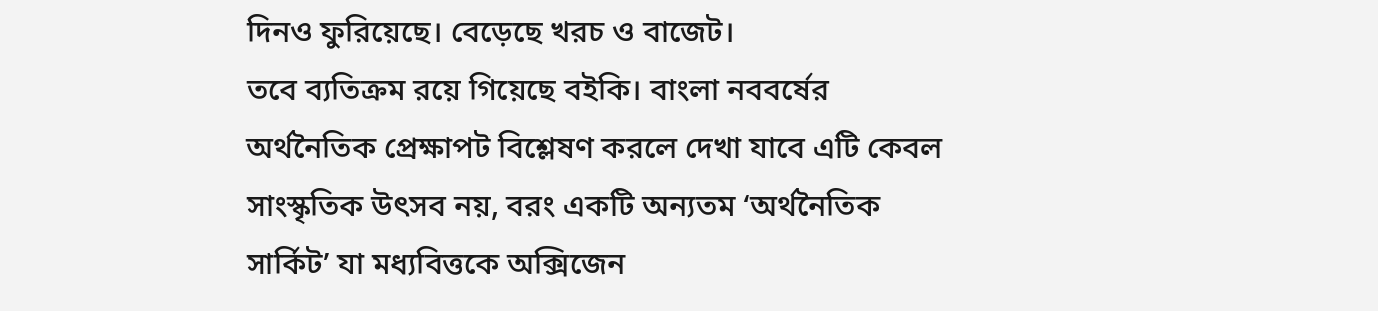দিনও ফুরিয়েছে। বেড়েছে খরচ ও বাজেট।
তবে ব্যতিক্রম রয়ে গিয়েছে বইকি। বাংলা নববর্ষের অর্থনৈতিক প্রেক্ষাপট বিশ্লেষণ করলে দেখা যাবে এটি কেবল সাংস্কৃতিক উৎসব নয়, বরং একটি অন্যতম ‘অর্থনৈতিক সার্কিট’ যা মধ্যবিত্তকে অক্সিজেন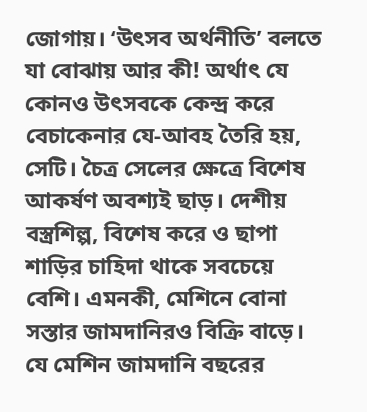জোগায়। ‘উৎসব অর্থনীতি’ বলতে যা বোঝায় আর কী! অর্থাৎ যে কোনও উৎসবকে কেন্দ্র করে বেচাকেনার যে-আবহ তৈরি হয়, সেটি। চৈত্র সেলের ক্ষেত্রে বিশেষ আকর্ষণ অবশ্যই ছাড়। দেশীয় বস্ত্রশিল্প, বিশেষ করে ও ছাপা শাড়ির চাহিদা থাকে সবচেয়ে বেশি। এমনকী, মেশিনে বোনা সস্তার জামদানিরও বিক্রি বাড়ে। যে মেশিন জামদানি বছরের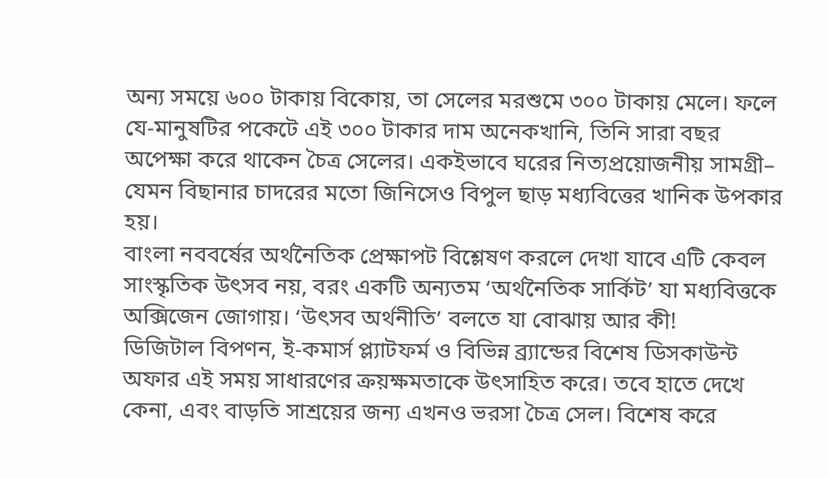অন্য সময়ে ৬০০ টাকায় বিকোয়, তা সেলের মরশুমে ৩০০ টাকায় মেলে। ফলে যে-মানুষটির পকেটে এই ৩০০ টাকার দাম অনেকখানি, তিনি সারা বছর অপেক্ষা করে থাকেন চৈত্র সেলের। একইভাবে ঘরের নিত্যপ্রয়োজনীয় সামগ্রী– যেমন বিছানার চাদরের মতো জিনিসেও বিপুল ছাড় মধ্যবিত্তের খানিক উপকার হয়।
বাংলা নববর্ষের অর্থনৈতিক প্রেক্ষাপট বিশ্লেষণ করলে দেখা যাবে এটি কেবল সাংস্কৃতিক উৎসব নয়, বরং একটি অন্যতম ‘অর্থনৈতিক সার্কিট’ যা মধ্যবিত্তকে অক্সিজেন জোগায়। ‘উৎসব অর্থনীতি’ বলতে যা বোঝায় আর কী!
ডিজিটাল বিপণন, ই-কমার্স প্ল্যাটফর্ম ও বিভিন্ন ব্র্যান্ডের বিশেষ ডিসকাউন্ট অফার এই সময় সাধারণের ক্রয়ক্ষমতাকে উৎসাহিত করে। তবে হাতে দেখে কেনা, এবং বাড়তি সাশ্রয়ের জন্য এখনও ভরসা চৈত্র সেল। বিশেষ করে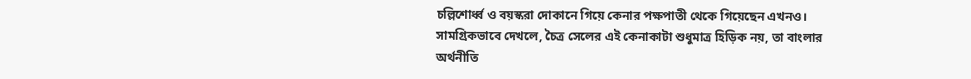চল্লিশোর্ধ্ব ও বয়স্করা দোকানে গিয়ে কেনার পক্ষপাতী থেকে গিয়েছেন এখনও। সামগ্রিকভাবে দেখলে, চৈত্র সেলের এই কেনাকাটা শুধুমাত্র হিড়িক নয়, তা বাংলার অর্থনীতি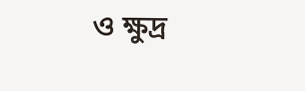ও ক্ষুদ্র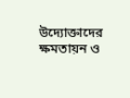উদ্যোক্তাদের ক্ষমতায়ন ও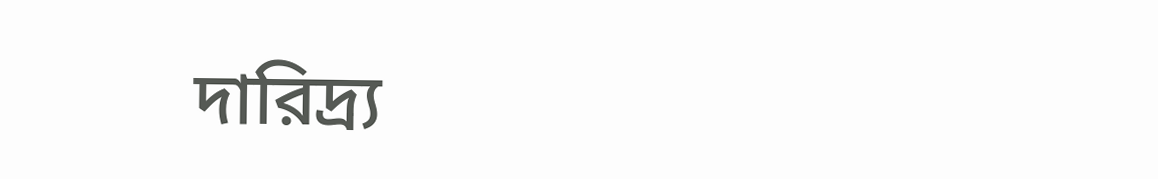দারিদ্র্য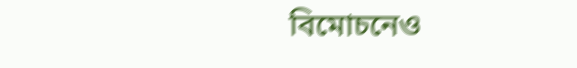বিমোচনেও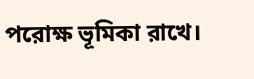পরোক্ষ ভূমিকা রাখে।